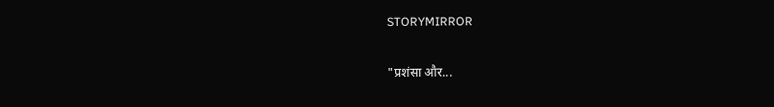STORYMIRROR

"प्रशंसा और...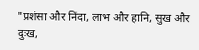"प्रशंसा और निंदा, लाभ और हानि, सुख और दुःख,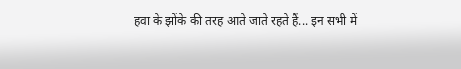हवा के झोंके की तरह आते जाते रहते हैं... इन सभी में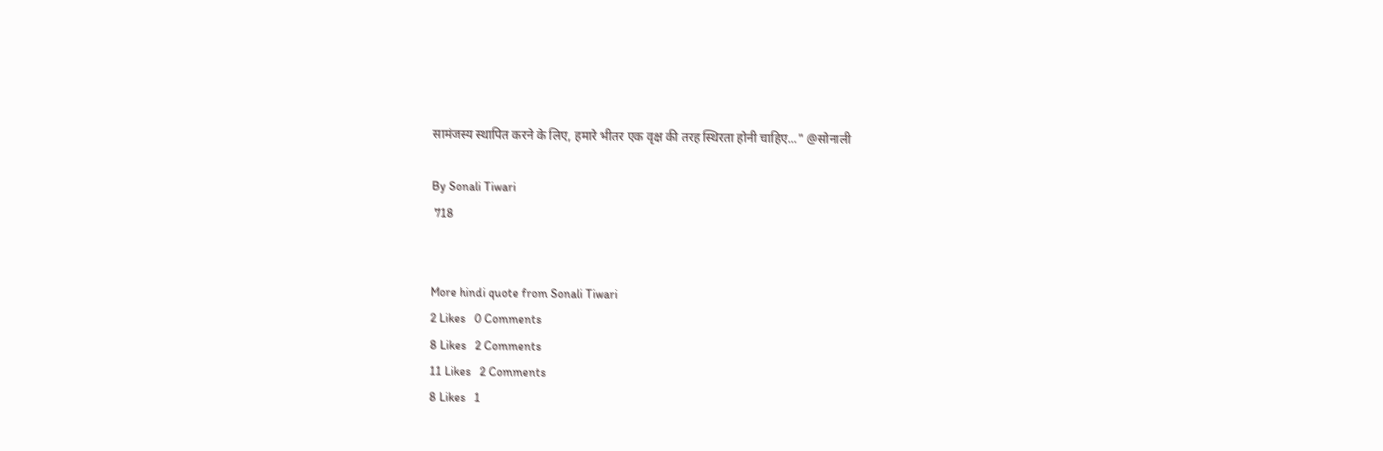सामंजस्य स्थापित करने के लिए, हमारे भीतर एक वृक्ष की तरह स्थिरता होनी चाहिए..." @सोनाली

By Sonali Tiwari
 718


More hindi quote from Sonali Tiwari
2 Likes   0 Comments
8 Likes   2 Comments
11 Likes   2 Comments
8 Likes   1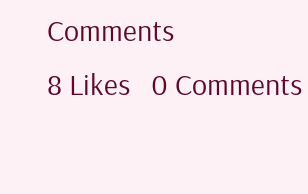Comments
8 Likes   0 Comments